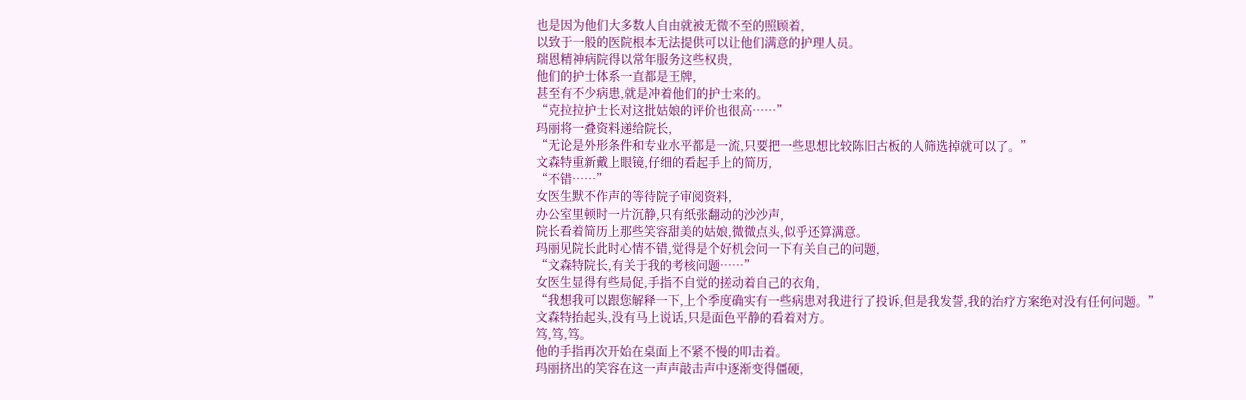也是因为他们大多数人自由就被无微不至的照顾着,
以致于一般的医院根本无法提供可以让他们满意的护理人员。
瑞恩精神病院得以常年服务这些权贵,
他们的护士体系一直都是王牌,
甚至有不少病患,就是冲着他们的护士来的。
“克拉拉护士长对这批姑娘的评价也很高……”
玛丽将一叠资料递给院长,
“无论是外形条件和专业水平都是一流,只要把一些思想比较陈旧古板的人筛选掉就可以了。”
文森特重新戴上眼镜,仔细的看起手上的简历,
“不错……”
女医生默不作声的等待院子审阅资料,
办公室里顿时一片沉静,只有纸张翻动的沙沙声,
院长看着简历上那些笑容甜美的姑娘,微微点头,似乎还算满意。
玛丽见院长此时心情不错,觉得是个好机会问一下有关自己的问题,
“文森特院长,有关于我的考核问题……”
女医生显得有些局促,手指不自觉的搓动着自己的衣角,
“我想我可以跟您解释一下,上个季度确实有一些病患对我进行了投诉,但是我发誓,我的治疗方案绝对没有任何问题。”
文森特抬起头,没有马上说话,只是面色平静的看着对方。
笃,笃,笃。
他的手指再次开始在桌面上不紧不慢的叩击着。
玛丽挤出的笑容在这一声声敲击声中逐渐变得僵硬,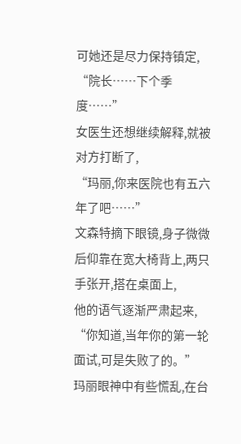可她还是尽力保持镇定,
“院长……下个季度……”
女医生还想继续解释,就被对方打断了,
“玛丽,你来医院也有五六年了吧……”
文森特摘下眼镜,身子微微后仰靠在宽大椅背上,两只手张开,搭在桌面上,
他的语气逐渐严肃起来,
“你知道,当年你的第一轮面试,可是失败了的。”
玛丽眼神中有些慌乱,在台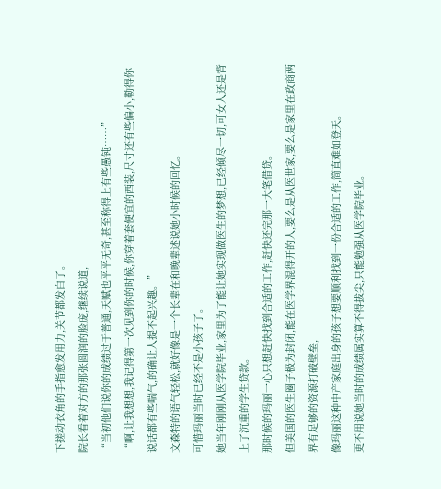下搓动衣角的手指愈发用力,关节都发白了。
院长看着对方的那张圆润的脸庞,继续说道,
“当初他们说你的成绩过于普通,天赋也平平无奇,甚至称得上有些愚钝……”
“啊,让我想想,我记得第一次见到你的时候,你穿着套便宜的西装,尺寸还有些偏小,勒得你说话都有些喘气,的确让人提不起兴趣。”
文森特的语气轻松,就好像是一个长辈在和晚辈述说她小时候的回忆。
可惜玛丽当时已经不是小孩子了。
她当年刚刚从医学院毕业,家里为了能让她实现做医生的梦想,已经倾尽一切,可女人还是背上了沉重的学生贷款。
那时候的玛丽一心只想赶快找到合适的工作,赶快还完那一大笔借贷。
但美国的医生圈子极为封闭,能在医学界混得开的人,要么是从医世家,要么是家里在政商两界有足够的资源打破壁垒,
像玛丽这种中产家庭出身的孩子想要顺利找到一份合适的工作,简直难如登天。
更不用说她当时的成绩属实算不得拔尖,只能勉强从医学院毕业。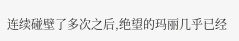连续碰壁了多次之后,绝望的玛丽几乎已经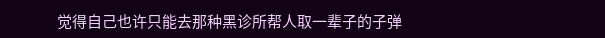觉得自己也许只能去那种黑诊所帮人取一辈子的子弹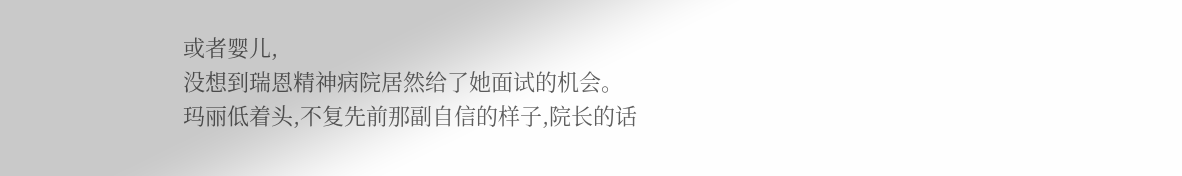或者婴儿,
没想到瑞恩精神病院居然给了她面试的机会。
玛丽低着头,不复先前那副自信的样子,院长的话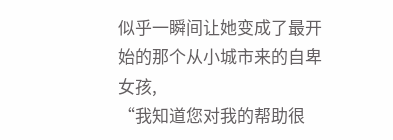似乎一瞬间让她变成了最开始的那个从小城市来的自卑女孩,
“我知道您对我的帮助很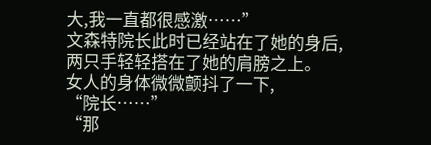大,我一直都很感激……”
文森特院长此时已经站在了她的身后,
两只手轻轻搭在了她的肩膀之上。
女人的身体微微颤抖了一下,
“院长……”
“那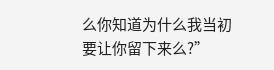么你知道为什么我当初要让你留下来么?”